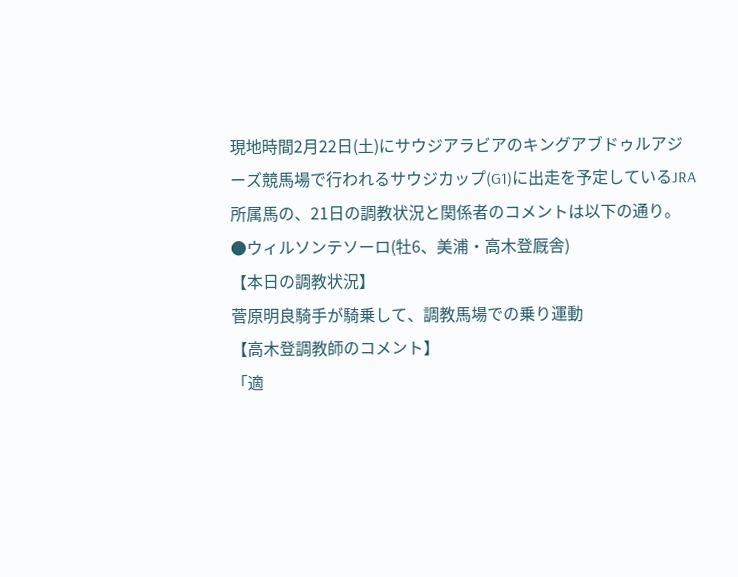現地時間2月22日(土)にサウジアラビアのキングアブドゥルアジーズ競馬場で行われるサウジカップ(G1)に出走を予定しているJRA所属馬の、21日の調教状況と関係者のコメントは以下の通り。
●ウィルソンテソーロ(牡6、美浦・高木登厩舎)
【本日の調教状況】
菅原明良騎手が騎乗して、調教馬場での乗り運動
【高木登調教師のコメント】
「適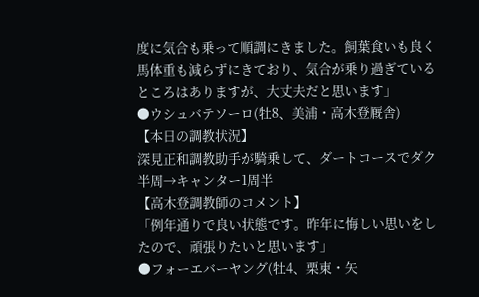度に気合も乗って順調にきました。飼葉食いも良く馬体重も減らずにきており、気合が乗り過ぎているところはありますが、大丈夫だと思います」
●ウシュバテソーロ(牡8、美浦・高木登厩舎)
【本日の調教状況】
深見正和調教助手が騎乗して、ダートコースでダク半周→キャンター1周半
【高木登調教師のコメント】
「例年通りで良い状態です。昨年に悔しい思いをしたので、頑張りたいと思います」
●フォーエバーヤング(牡4、栗東・矢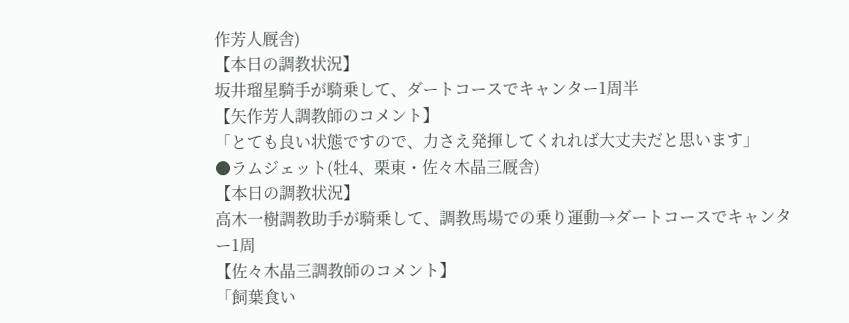作芳人厩舎)
【本日の調教状況】
坂井瑠星騎手が騎乗して、ダートコースでキャンター1周半
【矢作芳人調教師のコメント】
「とても良い状態ですので、力さえ発揮してくれれば大丈夫だと思います」
●ラムジェット(牡4、栗東・佐々木晶三厩舎)
【本日の調教状況】
高木一樹調教助手が騎乗して、調教馬場での乗り運動→ダートコースでキャンター1周
【佐々木晶三調教師のコメント】
「飼葉食い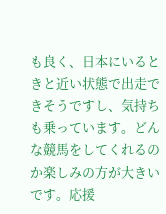も良く、日本にいるときと近い状態で出走できそうですし、気持ちも乗っています。どんな競馬をしてくれるのか楽しみの方が大きいです。応援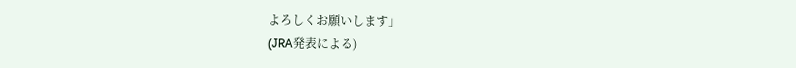よろしくお願いします」
(JRA発表による)